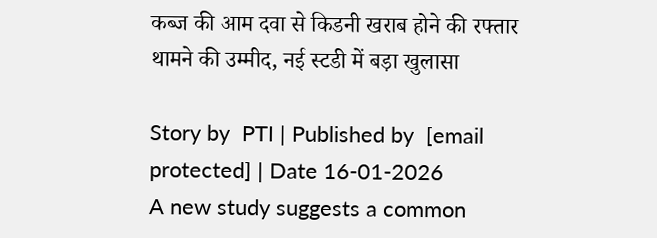कब्ज की आम दवा से किडनी खराब होने की रफ्तार थामने की उम्मीद, नई स्टडी में बड़ा खुलासा

Story by  PTI | Published by  [email protected] | Date 16-01-2026
A new study suggests a common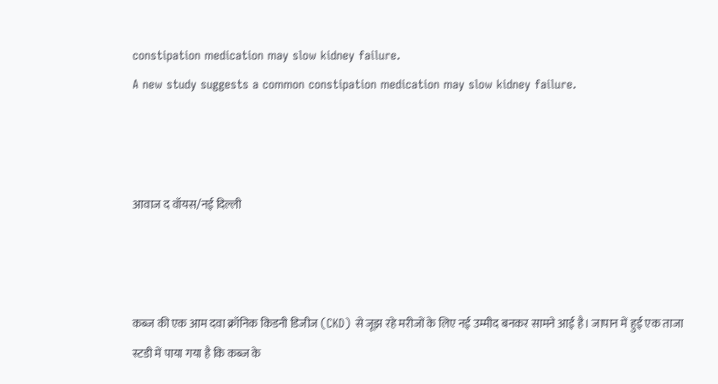constipation medication may slow kidney failure.
A new study suggests a common constipation medication may slow kidney failure.



आवाज द वॉयस/नई दिल्ली



कब्ज की एक आम दवा क्रॉनिक किडनी डिजीज (CKD) से जूझ रहे मरीजों के लिए नई उम्मीद बनकर सामने आई है। जापान में हुई एक ताजा स्टडी में पाया गया है कि कब्ज के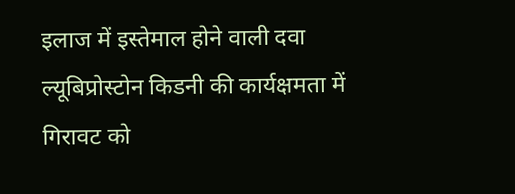इलाज में इस्तेमाल होने वाली दवा ल्यूबिप्रोस्टोन किडनी की कार्यक्षमता में गिरावट को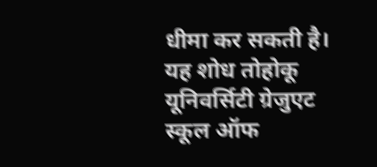धीमा कर सकती है। यह शोध तोहोकू यूनिवर्सिटी ग्रेजुएट स्कूल ऑफ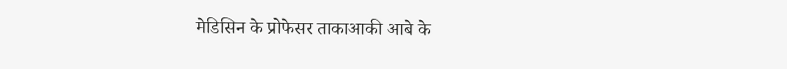मेडिसिन के प्रोफेसर ताकाआकी आबे के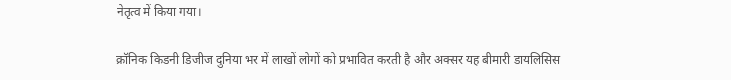नेतृत्व में किया गया।

क्रॉनिक किडनी डिजीज दुनिया भर में लाखों लोगों को प्रभावित करती है और अक्सर यह बीमारी डायलिसिस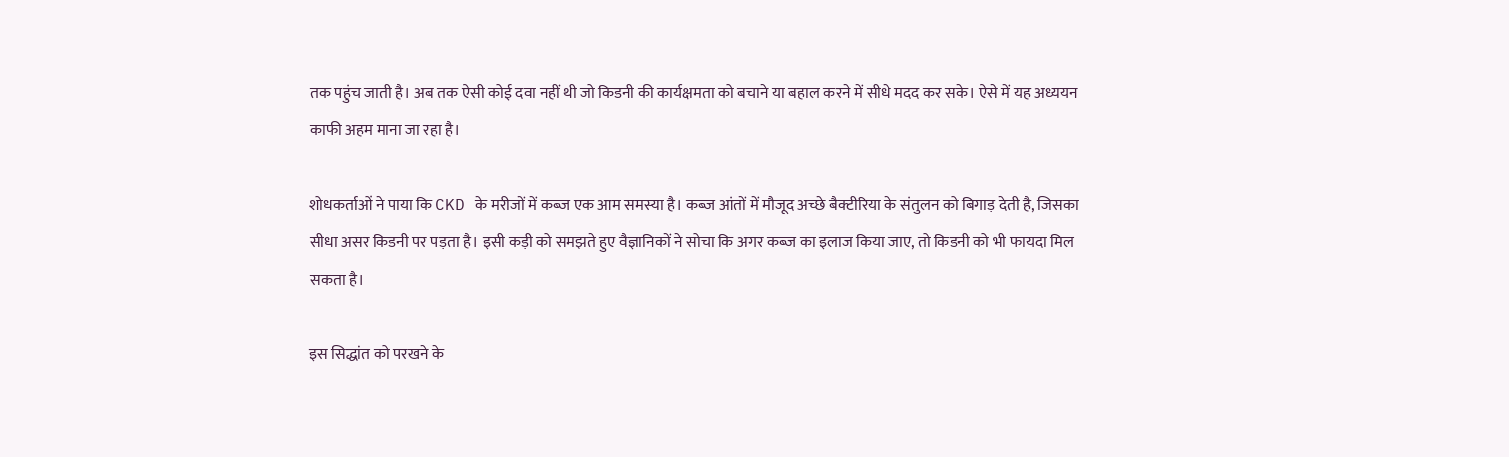तक पहुंच जाती है। अब तक ऐसी कोई दवा नहीं थी जो किडनी की कार्यक्षमता को बचाने या बहाल करने में सीधे मदद कर सके। ऐसे में यह अध्ययन काफी अहम माना जा रहा है।

शोधकर्ताओं ने पाया कि CKD के मरीजों में कब्ज एक आम समस्या है। कब्ज आंतों में मौजूद अच्छे बैक्टीरिया के संतुलन को बिगाड़ देती है, जिसका सीधा असर किडनी पर पड़ता है। इसी कड़ी को समझते हुए वैज्ञानिकों ने सोचा कि अगर कब्ज का इलाज किया जाए, तो किडनी को भी फायदा मिल सकता है।

इस सिद्धांत को परखने के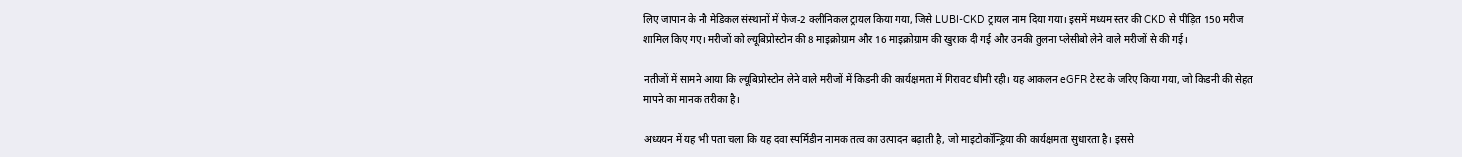लिए जापान के नौ मेडिकल संस्थानों में फेज-2 क्लीनिकल ट्रायल किया गया, जिसे LUBI-CKD ट्रायल नाम दिया गया। इसमें मध्यम स्तर की CKD से पीड़ित 150 मरीज शामिल किए गए। मरीजों को ल्यूबिप्रोस्टोन की 8 माइक्रोग्राम और 16 माइक्रोग्राम की खुराक दी गई और उनकी तुलना प्लेसीबो लेने वाले मरीजों से की गई।

नतीजों में सामने आया कि ल्यूबिप्रोस्टोन लेने वाले मरीजों में किडनी की कार्यक्षमता में गिरावट धीमी रही। यह आकलन eGFR टेस्ट के जरिए किया गया, जो किडनी की सेहत मापने का मानक तरीका है।

अध्ययन में यह भी पता चला कि यह दवा स्पर्मिडीन नामक तत्व का उत्पादन बढ़ाती है, जो माइटोकॉन्ड्रिया की कार्यक्षमता सुधारता है। इससे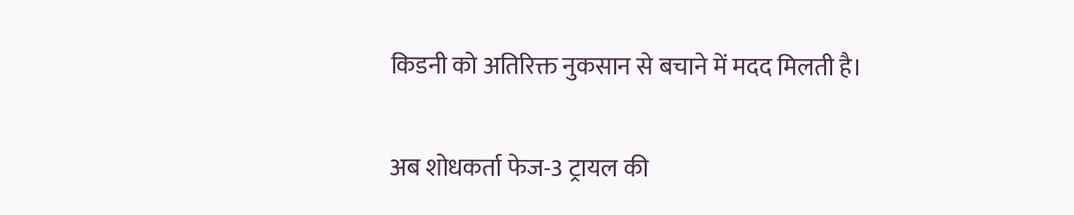किडनी को अतिरिक्त नुकसान से बचाने में मदद मिलती है।

अब शोधकर्ता फेज-3 ट्रायल की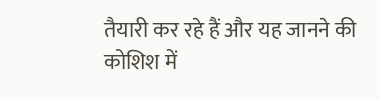तैयारी कर रहे हैं और यह जानने की कोशिश में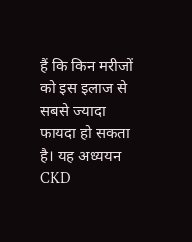हैं कि किन मरीजों को इस इलाज से सबसे ज्यादा फायदा हो सकता है। यह अध्ययन CKD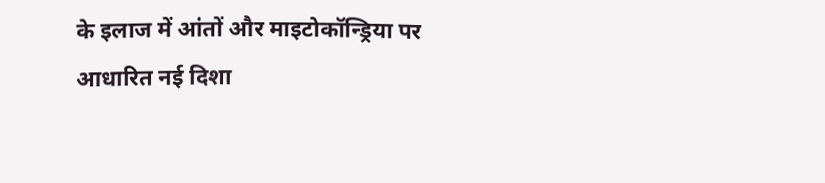के इलाज में आंतों और माइटोकॉन्ड्रिया पर आधारित नई दिशा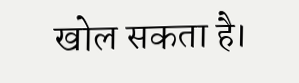खोल सकता है।